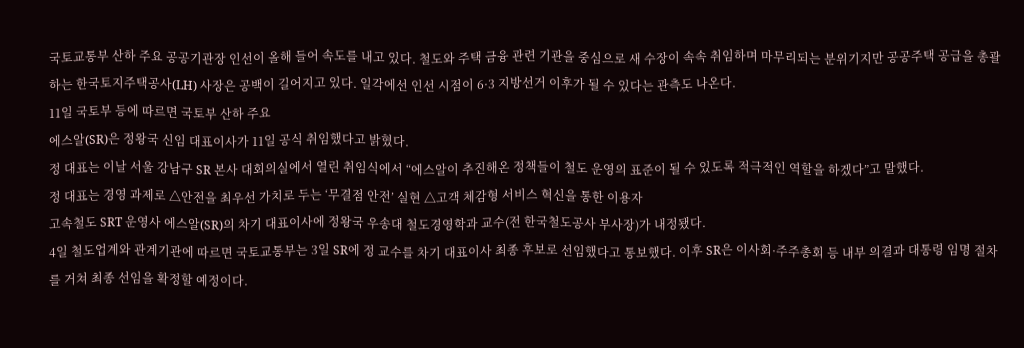국토교통부 산하 주요 공공기관장 인선이 올해 들어 속도를 내고 있다. 철도와 주택 금융 관련 기관을 중심으로 새 수장이 속속 취임하며 마무리되는 분위기지만 공공주택 공급을 총괄하는 한국토지주택공사(LH) 사장은 공백이 길어지고 있다. 일각에선 인선 시점이 6·3 지방선거 이후가 될 수 있다는 관측도 나온다.
11일 국토부 등에 따르면 국토부 산하 주요
에스알(SR)은 정왕국 신임 대표이사가 11일 공식 취임했다고 밝혔다.
정 대표는 이날 서울 강남구 SR 본사 대회의실에서 열린 취임식에서 “에스알이 추진해온 정책들이 철도 운영의 표준이 될 수 있도록 적극적인 역할을 하겠다”고 말했다.
정 대표는 경영 과제로 △안전을 최우선 가치로 두는 ‘무결점 안전’ 실현 △고객 체감형 서비스 혁신을 통한 이용자
고속철도 SRT 운영사 에스알(SR)의 차기 대표이사에 정왕국 우송대 철도경영학과 교수(전 한국철도공사 부사장)가 내정됐다.
4일 철도업계와 관계기관에 따르면 국토교통부는 3일 SR에 정 교수를 차기 대표이사 최종 후보로 선임했다고 통보했다. 이후 SR은 이사회·주주총회 등 내부 의결과 대통령 임명 절차를 거쳐 최종 선임을 확정할 예정이다.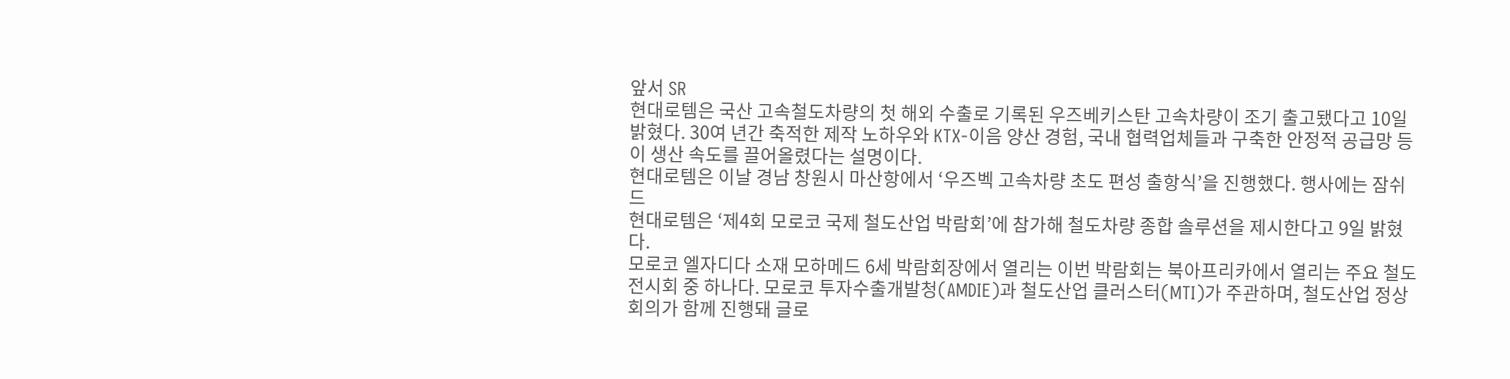앞서 SR
현대로템은 국산 고속철도차량의 첫 해외 수출로 기록된 우즈베키스탄 고속차량이 조기 출고됐다고 10일 밝혔다. 30여 년간 축적한 제작 노하우와 KTX-이음 양산 경험, 국내 협력업체들과 구축한 안정적 공급망 등이 생산 속도를 끌어올렸다는 설명이다.
현대로템은 이날 경남 창원시 마산항에서 ‘우즈벡 고속차량 초도 편성 출항식’을 진행했다. 행사에는 잠쉬드
현대로템은 ‘제4회 모로코 국제 철도산업 박람회’에 참가해 철도차량 종합 솔루션을 제시한다고 9일 밝혔다.
모로코 엘자디다 소재 모하메드 6세 박람회장에서 열리는 이번 박람회는 북아프리카에서 열리는 주요 철도 전시회 중 하나다. 모로코 투자수출개발청(AMDIE)과 철도산업 클러스터(MTI)가 주관하며, 철도산업 정상회의가 함께 진행돼 글로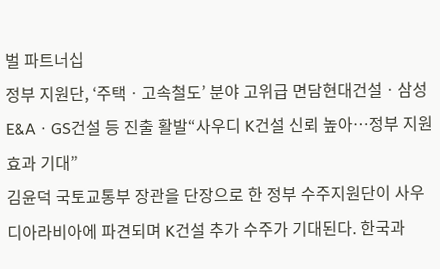벌 파트너십
정부 지원단, ‘주택ㆍ고속철도’ 분야 고위급 면담현대건설ㆍ삼성E&AㆍGS건설 등 진출 활발“사우디 K건설 신뢰 높아⋯정부 지원 효과 기대”
김윤덕 국토교통부 장관을 단장으로 한 정부 수주지원단이 사우디아라비아에 파견되며 K건설 추가 수주가 기대된다. 한국과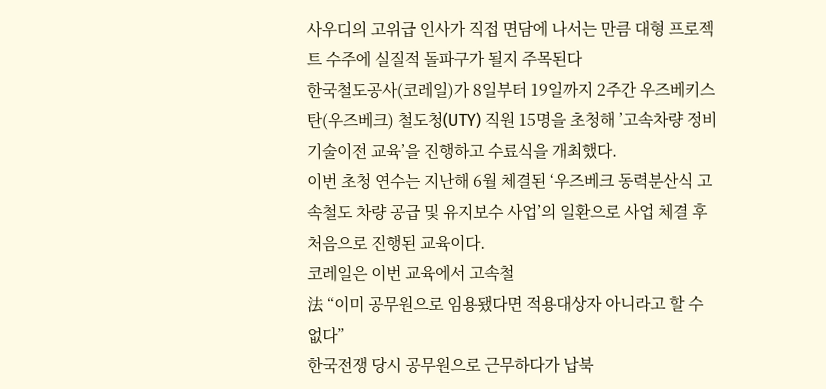사우디의 고위급 인사가 직접 면담에 나서는 만큼 대형 프로젝트 수주에 실질적 돌파구가 될지 주목된다
한국철도공사(코레일)가 8일부터 19일까지 2주간 우즈베키스탄(우즈베크) 철도청(UTY) 직원 15명을 초청해 ’고속차량 정비 기술이전 교육’을 진행하고 수료식을 개최했다.
이번 초청 연수는 지난해 6월 체결된 ‘우즈베크 동력분산식 고속철도 차량 공급 및 유지보수 사업’의 일환으로 사업 체결 후 처음으로 진행된 교육이다.
코레일은 이번 교육에서 고속철
法 “이미 공무원으로 임용됐다면 적용대상자 아니라고 할 수 없다”
한국전쟁 당시 공무원으로 근무하다가 납북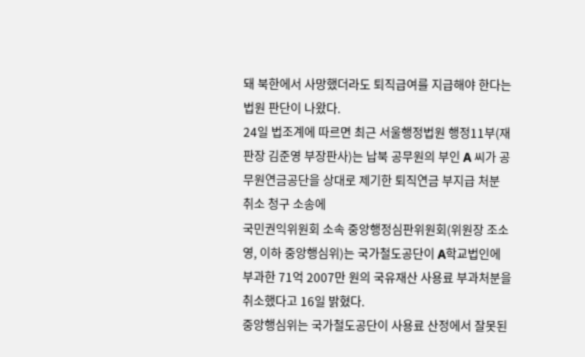돼 북한에서 사망했더라도 퇴직급여를 지급해야 한다는 법원 판단이 나왔다.
24일 법조계에 따르면 최근 서울행정법원 행정11부(재판장 김준영 부장판사)는 납북 공무원의 부인 A 씨가 공무원연금공단을 상대로 제기한 퇴직연금 부지급 처분 취소 청구 소송에
국민권익위원회 소속 중앙행정심판위원회(위원장 조소영, 이하 중앙행심위)는 국가철도공단이 A학교법인에 부과한 71억 2007만 원의 국유재산 사용료 부과처분을 취소했다고 16일 밝혔다.
중앙행심위는 국가철도공단이 사용료 산정에서 잘못된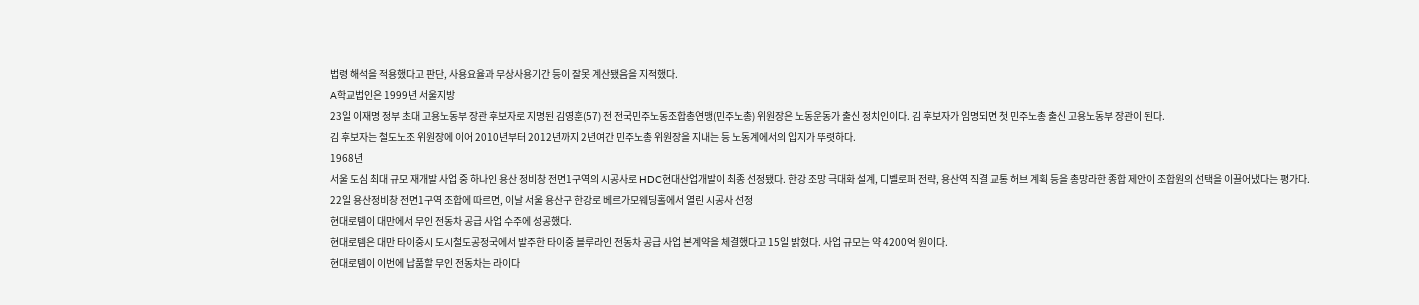법령 해석을 적용했다고 판단, 사용요율과 무상사용기간 등이 잘못 계산됐음을 지적했다.
A학교법인은 1999년 서울지방
23일 이재명 정부 초대 고용노동부 장관 후보자로 지명된 김영훈(57) 전 전국민주노동조합총연맹(민주노총) 위원장은 노동운동가 출신 정치인이다. 김 후보자가 임명되면 첫 민주노총 출신 고용노동부 장관이 된다.
김 후보자는 철도노조 위원장에 이어 2010년부터 2012년까지 2년여간 민주노총 위원장을 지내는 등 노동계에서의 입지가 뚜렷하다.
1968년
서울 도심 최대 규모 재개발 사업 중 하나인 용산 정비창 전면1구역의 시공사로 HDC현대산업개발이 최종 선정됐다. 한강 조망 극대화 설계, 디벨로퍼 전략, 용산역 직결 교통 허브 계획 등을 총망라한 종합 제안이 조합원의 선택을 이끌어냈다는 평가다.
22일 용산정비창 전면1구역 조합에 따르면, 이날 서울 용산구 한강로 베르가모웨딩홀에서 열린 시공사 선정
현대로템이 대만에서 무인 전동차 공급 사업 수주에 성공했다.
현대로템은 대만 타이중시 도시철도공정국에서 발주한 타이중 블루라인 전동차 공급 사업 본계약을 체결했다고 15일 밝혔다. 사업 규모는 약 4200억 원이다.
현대로템이 이번에 납품할 무인 전동차는 라이다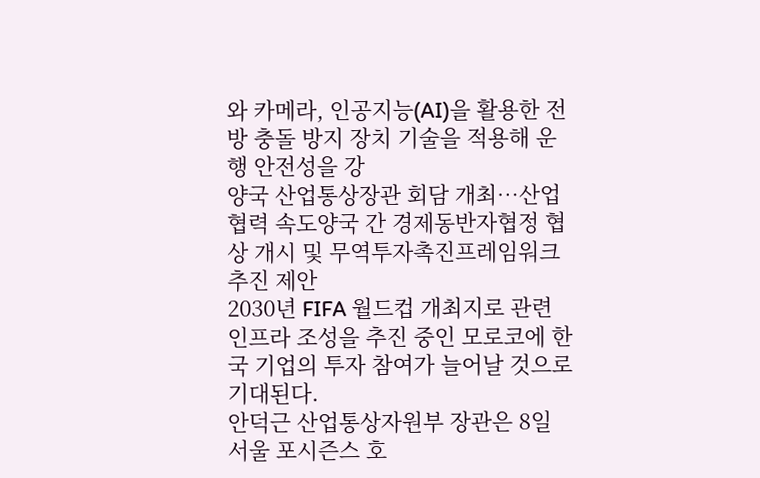와 카메라, 인공지능(AI)을 활용한 전방 충돌 방지 장치 기술을 적용해 운행 안전성을 강
양국 산업통상장관 회담 개최…산업협력 속도양국 간 경제동반자협정 협상 개시 및 무역투자촉진프레임워크 추진 제안
2030년 FIFA 월드컵 개최지로 관련 인프라 조성을 추진 중인 모로코에 한국 기업의 투자 참여가 늘어날 것으로 기대된다.
안덕근 산업통상자원부 장관은 8일 서울 포시즌스 호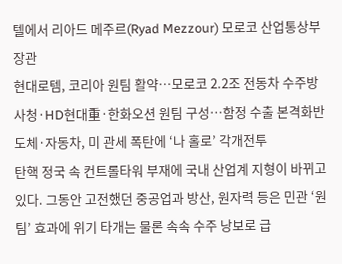텔에서 리아드 메주르(Ryad Mezzour) 모로코 산업통상부 장관
현대로템, 코리아 원팀 활약…모로코 2.2조 전동차 수주방사청·HD현대重·한화오션 원팀 구성…함정 수출 본격화반도체·자동차, 미 관세 폭탄에 ‘나 홀로’ 각개전투
탄핵 정국 속 컨트롤타워 부재에 국내 산업계 지형이 바뀌고 있다. 그동안 고전했던 중공업과 방산, 원자력 등은 민관 ‘원팀’ 효과에 위기 타개는 물론 속속 수주 낭보로 급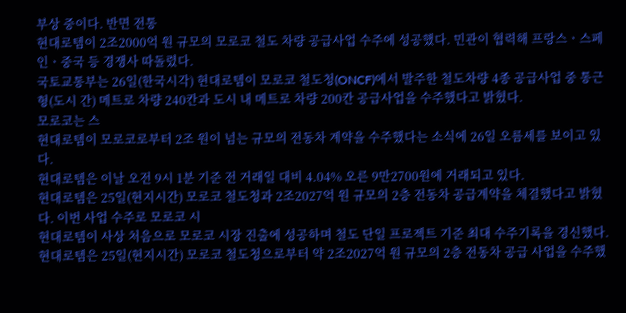부상 중이다. 반면 전통
현대로템이 2조2000억 원 규모의 모로코 철도 차량 공급사업 수주에 성공했다. 민관이 협력해 프랑스ㆍ스페인ㆍ중국 등 경쟁사 따돌렸다.
국토교통부는 26일(한국시각) 현대로템이 모로코 철도청(ONCF)에서 발주한 철도차량 4종 공급사업 중 통근형(도시 간) 메트로 차량 240칸과 도시 내 메트로 차량 200칸 공급사업을 수주했다고 밝혔다.
모로코는 스
현대로템이 모로코로부터 2조 원이 넘는 규모의 전동차 계약을 수주했다는 소식에 26일 오름세를 보이고 있다.
현대로템은 이날 오전 9시 1분 기준 전 거래일 대비 4.04% 오른 9만2700원에 거래되고 있다.
현대로템은 25일(현지시간) 모로코 철도청과 2조2027억 원 규모의 2층 전동차 공급계약을 체결했다고 밝혔다. 이번 사업 수주로 모로코 시
현대로템이 사상 처음으로 모로코 시장 진출에 성공하며 철도 단일 프로젝트 기준 최대 수주기록을 경신했다.
현대로템은 25일(현지시간) 모로코 철도청으로부터 약 2조2027억 원 규모의 2층 전동차 공급 사업을 수주했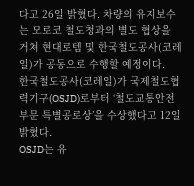다고 26일 밝혔다. 차량의 유지보수는 모로코 철도청과의 별도 협상을 거쳐 현대로템 및 한국철도공사(코레일)가 공동으로 수행할 예정이다.
한국철도공사(코레일)가 국제철도협력기구(OSJD)로부터 ‘철도교통안전 부문 특별공로상’을 수상했다고 12일 밝혔다.
OSJD는 유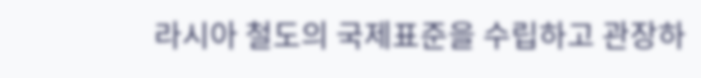라시아 철도의 국제표준을 수립하고 관장하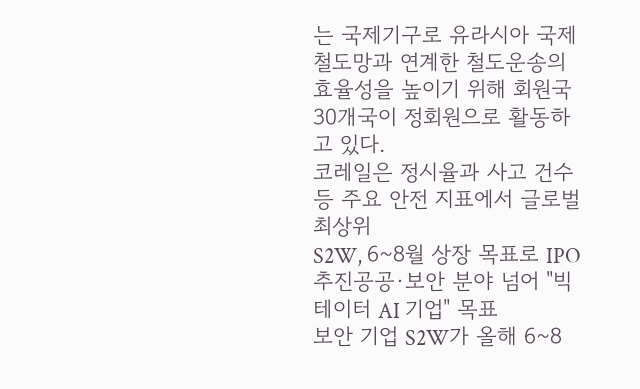는 국제기구로 유라시아 국제철도망과 연계한 철도운송의 효율성을 높이기 위해 회원국 30개국이 정회원으로 활동하고 있다.
코레일은 정시율과 사고 건수 등 주요 안전 지표에서 글로벌 최상위
S2W, 6~8월 상장 목표로 IPO 추진공공·보안 분야 넘어 "빅테이터 AI 기업" 목표
보안 기업 S2W가 올해 6~8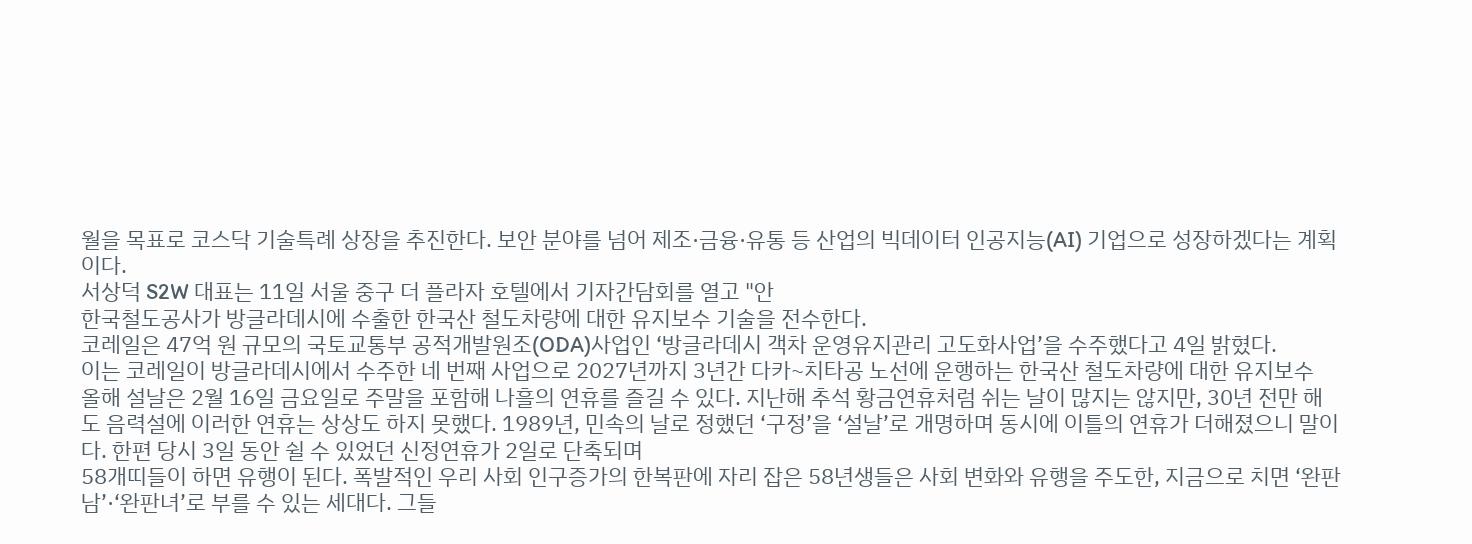월을 목표로 코스닥 기술특례 상장을 추진한다. 보안 분야를 넘어 제조·금융·유통 등 산업의 빅데이터 인공지능(AI) 기업으로 성장하겠다는 계획이다.
서상덕 S2W 대표는 11일 서울 중구 더 플라자 호텔에서 기자간담회를 열고 "안
한국철도공사가 방글라데시에 수출한 한국산 철도차량에 대한 유지보수 기술을 전수한다.
코레일은 47억 원 규모의 국토교통부 공적개발원조(ODA)사업인 ‘방글라데시 객차 운영유지관리 고도화사업’을 수주했다고 4일 밝혔다.
이는 코레일이 방글라데시에서 수주한 네 번째 사업으로 2027년까지 3년간 다카~치타공 노선에 운행하는 한국산 철도차량에 대한 유지보수
올해 설날은 2월 16일 금요일로 주말을 포함해 나흘의 연휴를 즐길 수 있다. 지난해 추석 황금연휴처럼 쉬는 날이 많지는 않지만, 30년 전만 해도 음력설에 이러한 연휴는 상상도 하지 못했다. 1989년, 민속의 날로 정했던 ‘구정’을 ‘설날’로 개명하며 동시에 이틀의 연휴가 더해졌으니 말이다. 한편 당시 3일 동안 쉴 수 있었던 신정연휴가 2일로 단축되며
58개띠들이 하면 유행이 된다. 폭발적인 우리 사회 인구증가의 한복판에 자리 잡은 58년생들은 사회 변화와 유행을 주도한, 지금으로 치면 ‘완판남’·‘완판녀’로 부를 수 있는 세대다. 그들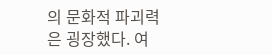의 문화적 파괴력은 굉장했다. 여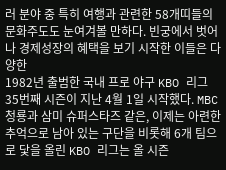러 분야 중 특히 여행과 관련한 58개띠들의 문화주도도 눈여겨볼 만하다. 빈궁에서 벗어나 경제성장의 혜택을 보기 시작한 이들은 다양한
1982년 출범한 국내 프로 야구 KBO 리그 35번째 시즌이 지난 4월 1일 시작했다. MBC 청룡과 삼미 슈퍼스타즈 같은, 이제는 아련한 추억으로 남아 있는 구단을 비롯해 6개 팀으로 닻을 올린 KBO 리그는 올 시즌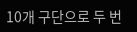10개 구단으로 두 번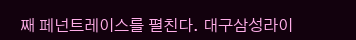째 페넌트레이스를 펼친다. 대구삼성라이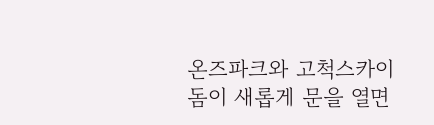온즈파크와 고척스카이돔이 새롭게 문을 열면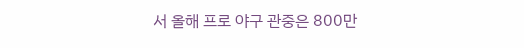서 올해 프로 야구 관중은 800만